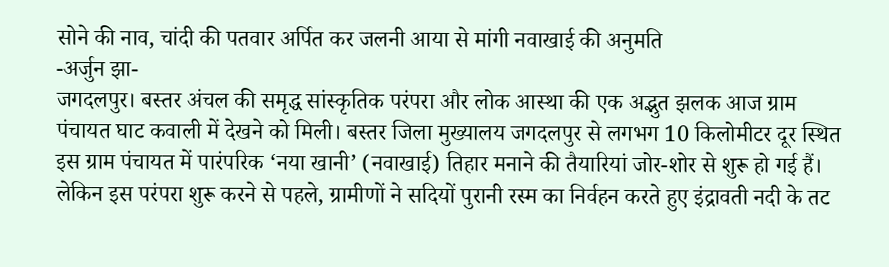सोने की नाव, चांदी की पतवार अर्पित कर जलनी आया से मांगी नवाखाई की अनुमति
-अर्जुन झा-
जगदलपुर। बस्तर अंचल की समृद्ध सांस्कृतिक परंपरा और लोक आस्था की एक अद्भुत झलक आज ग्राम पंचायत घाट कवाली में देखने को मिली। बस्तर जिला मुख्यालय जगदलपुर से लगभग 10 किलोमीटर दूर स्थित इस ग्राम पंचायत में पारंपरिक ‘नया खानी’ (नवाखाई) तिहार मनाने की तैयारियां जोर-शोर से शुरू हो गई हैं। लेकिन इस परंपरा शुरू करने से पहले, ग्रामीणों ने सदियों पुरानी रस्म का निर्वहन करते हुए इंद्रावती नदी के तट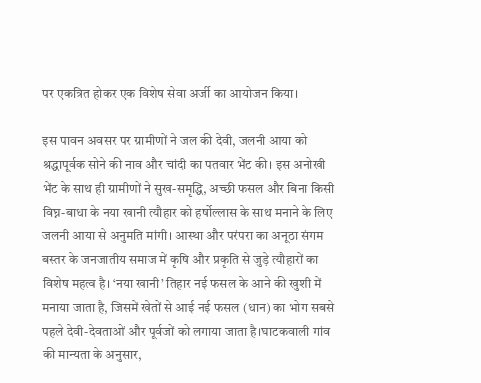पर एकत्रित होकर एक विशेष सेवा अर्जी का आयोजन किया।

इस पावन अवसर पर ग्रामीणों ने जल की देवी, जलनी आया को श्रद्धापूर्वक सोने की नाव और चांदी का पतवार भेंट की। इस अनोखी भेंट के साथ ही ग्रामीणों ने सुख-समृद्धि, अच्छी फसल और बिना किसी विघ्न-बाधा के नया खानी त्यौहार को हर्षोल्लास के साथ मनाने के लिए जलनी आया से अनुमति मांगी। आस्था और परंपरा का अनूठा संगम बस्तर के जनजातीय समाज में कृषि और प्रकृति से जुड़े त्यौहारों का विशेष महत्व है। ‘नया खानी’ तिहार नई फसल के आने की खुशी में मनाया जाता है, जिसमें खेतों से आई नई फसल (धान) का भोग सबसे पहले देवी-देवताओं और पूर्वजों को लगाया जाता है।घाटकवाली गांव की मान्यता के अनुसार,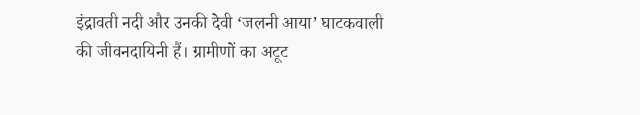इंद्रावती नदी और उनकी देवी ‘जलनी आया’ घाटकवाली की जीवनदायिनी हैं। ग्रामीणों का अटूट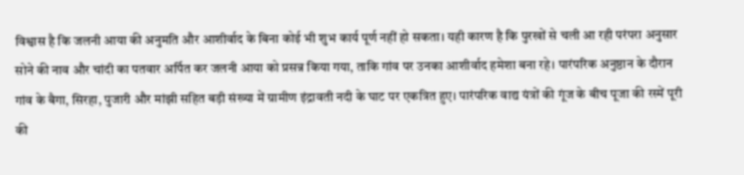विश्वास है कि जलनी आया की अनुमति और आशीर्वाद के बिना कोई भी शुभ कार्य पूर्ण नहीं हो सकता। यही कारण है कि पुरखों से चली आ रही परंपरा अनुसार सोने की नाव और चांदी का पतवार अर्पित कर जलनी आया को प्रसन्न किया गया, ताकि गांव पर उनका आशीर्वाद हमेशा बना रहे। पारंपरिक अनुष्ठान के दौरान गांव के बैगा, सिरहा, पुजारी और मांझी सहित बड़ी संख्या में ग्रामीण इंद्रावती नदी के घाट पर एकत्रित हुए। पारंपरिक वाद्य यंत्रों की गूंज के बीच पूजा की रस्में पूरी की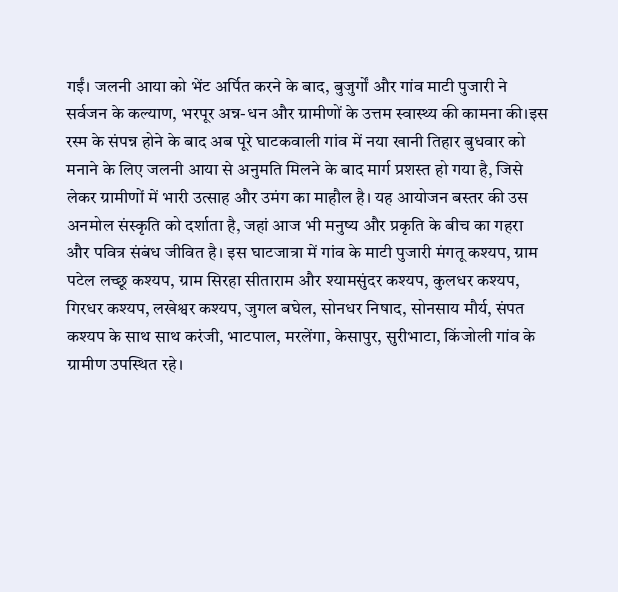गईं। जलनी आया को भेंट अर्पित करने के बाद, बुजुर्गों और गांव माटी पुजारी ने सर्वजन के कल्याण, भरपूर अन्न-धन और ग्रामीणों के उत्तम स्वास्थ्य की कामना की।इस रस्म के संपन्न होने के बाद अब पूरे घाटकवाली गांव में नया खानी तिहार बुधवार को मनाने के लिए जलनी आया से अनुमति मिलने के बाद मार्ग प्रशस्त हो गया है, जिसे लेकर ग्रामीणों में भारी उत्साह और उमंग का माहौल है। यह आयोजन बस्तर की उस अनमोल संस्कृति को दर्शाता है, जहां आज भी मनुष्य और प्रकृति के बीच का गहरा और पवित्र संबंध जीवित है। इस घाटजात्रा में गांव के माटी पुजारी मंगतू कश्यप, ग्राम पटेल लच्छू कश्यप, ग्राम सिरहा सीताराम और श्यामसुंदर कश्यप, कुलधर कश्यप, गिरधर कश्यप, लखेश्वर कश्यप, जुगल बघेल, सोनधर निषाद, सोनसाय मौर्य, संपत कश्यप के साथ साथ करंजी, भाटपाल, मरलेंगा, केसापुर, सुरीभाटा, किंजोली गांव के ग्रामीण उपस्थित रहे।